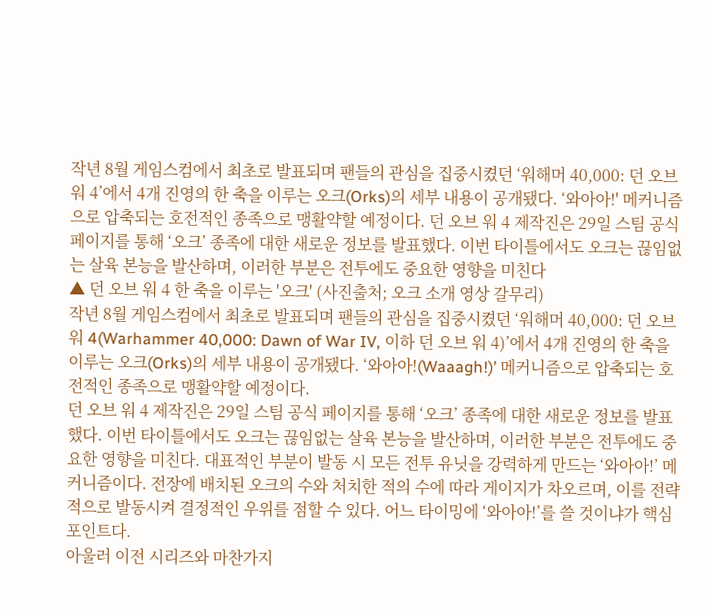작년 8월 게임스컴에서 최초로 발표되며 팬들의 관심을 집중시켰던 ‘워해머 40,000: 던 오브 워 4’에서 4개 진영의 한 축을 이루는 오크(Orks)의 세부 내용이 공개됐다. ‘와아아!' 메커니즘으로 압축되는 호전적인 종족으로 맹활약할 예정이다. 던 오브 워 4 제작진은 29일 스팀 공식 페이지를 통해 ‘오크’ 종족에 대한 새로운 정보를 발표했다. 이번 타이틀에서도 오크는 끊임없는 살육 본능을 발산하며, 이러한 부분은 전투에도 중요한 영향을 미친다
▲ 던 오브 워 4 한 축을 이루는 '오크' (사진출처; 오크 소개 영상 갈무리)
작년 8월 게임스컴에서 최초로 발표되며 팬들의 관심을 집중시켰던 ‘워해머 40,000: 던 오브 워 4(Warhammer 40,000: Dawn of War IV, 이하 던 오브 워 4)’에서 4개 진영의 한 축을 이루는 오크(Orks)의 세부 내용이 공개됐다. ‘와아아!(Waaagh!)’ 메커니즘으로 압축되는 호전적인 종족으로 맹활약할 예정이다.
던 오브 워 4 제작진은 29일 스팀 공식 페이지를 통해 ‘오크’ 종족에 대한 새로운 정보를 발표했다. 이번 타이틀에서도 오크는 끊임없는 살육 본능을 발산하며, 이러한 부분은 전투에도 중요한 영향을 미친다. 대표적인 부분이 발동 시 모든 전투 유닛을 강력하게 만드는 ‘와아아!’ 메커니즘이다. 전장에 배치된 오크의 수와 처치한 적의 수에 따라 게이지가 차오르며, 이를 전략적으로 발동시켜 결정적인 우위를 점할 수 있다. 어느 타이밍에 ‘와아아!’를 쓸 것이냐가 핵심 포인트다.
아울러 이전 시리즈와 마찬가지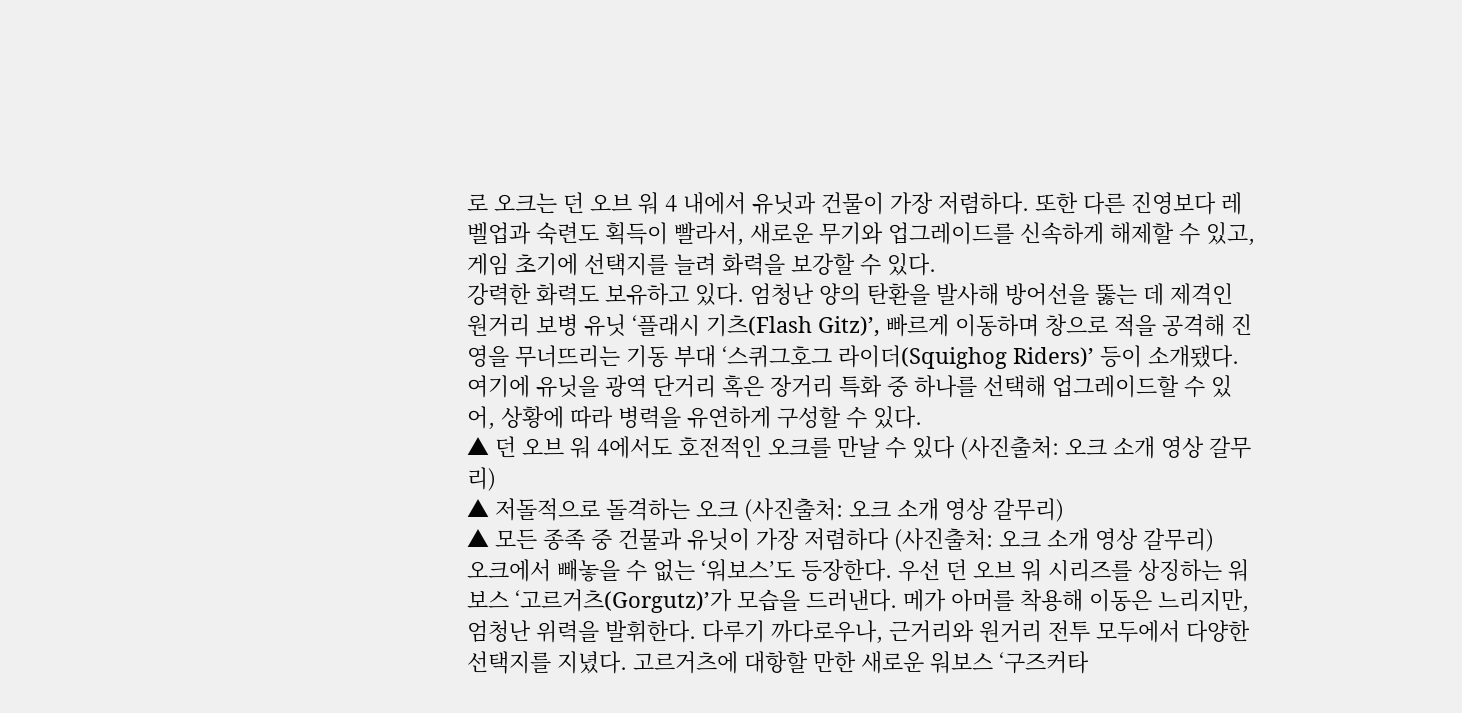로 오크는 던 오브 워 4 내에서 유닛과 건물이 가장 저렴하다. 또한 다른 진영보다 레벨업과 숙련도 획득이 빨라서, 새로운 무기와 업그레이드를 신속하게 해제할 수 있고, 게임 초기에 선택지를 늘려 화력을 보강할 수 있다.
강력한 화력도 보유하고 있다. 엄청난 양의 탄환을 발사해 방어선을 뚫는 데 제격인 원거리 보병 유닛 ‘플래시 기츠(Flash Gitz)’, 빠르게 이동하며 창으로 적을 공격해 진영을 무너뜨리는 기동 부대 ‘스퀴그호그 라이더(Squighog Riders)’ 등이 소개됐다. 여기에 유닛을 광역 단거리 혹은 장거리 특화 중 하나를 선택해 업그레이드할 수 있어, 상황에 따라 병력을 유연하게 구성할 수 있다.
▲ 던 오브 워 4에서도 호전적인 오크를 만날 수 있다 (사진출처: 오크 소개 영상 갈무리)
▲ 저돌적으로 돌격하는 오크 (사진출처: 오크 소개 영상 갈무리)
▲ 모든 종족 중 건물과 유닛이 가장 저렴하다 (사진출처: 오크 소개 영상 갈무리)
오크에서 빼놓을 수 없는 ‘워보스’도 등장한다. 우선 던 오브 워 시리즈를 상징하는 워보스 ‘고르거츠(Gorgutz)’가 모습을 드러낸다. 메가 아머를 착용해 이동은 느리지만, 엄청난 위력을 발휘한다. 다루기 까다로우나, 근거리와 원거리 전투 모두에서 다양한 선택지를 지녔다. 고르거츠에 대항할 만한 새로운 워보스 ‘구즈커타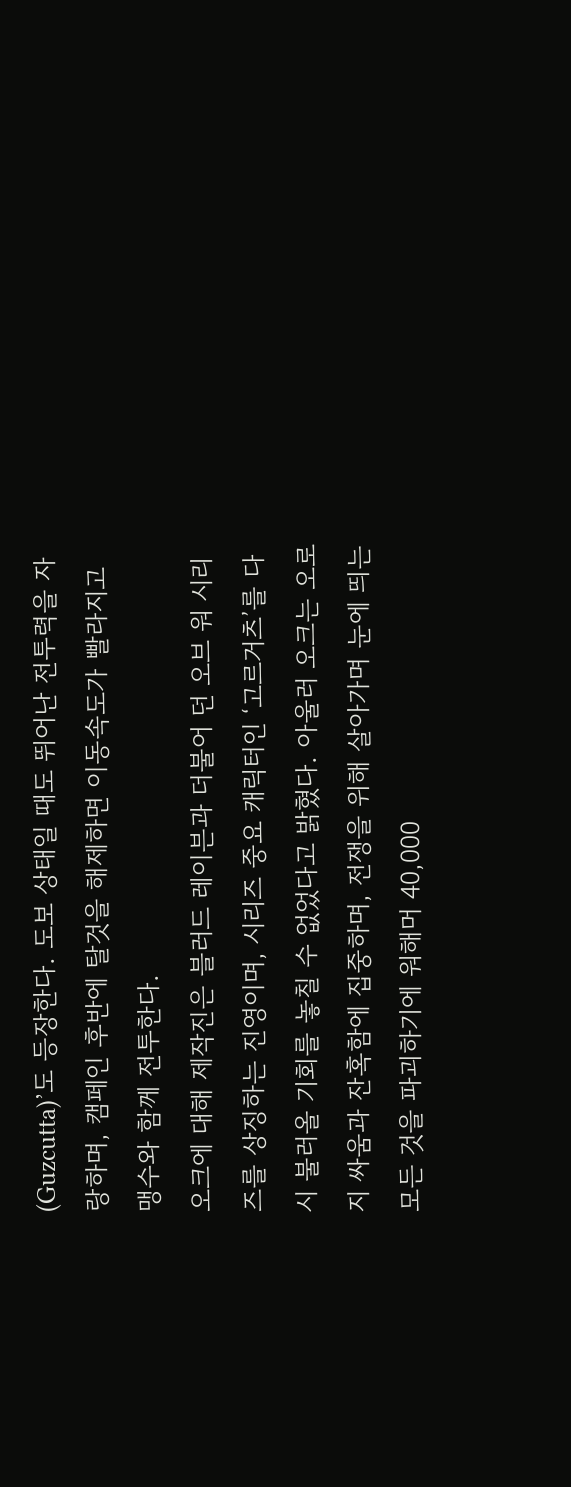(Guzcutta)’도 등장한다. 도보 상태일 때도 뛰어난 전투력을 자랑하며, 캠페인 후반에 탈것을 해제하면 이동속도가 빨라지고 맹수와 함께 전투한다.
오크에 대해 제작진은 블러드 레이븐과 더불어 던 오브 워 시리즈를 상징하는 진영이며, 시리즈 중요 캐릭터인 ‘고르거츠’를 다시 불러올 기회를 놓칠 수 없었다고 밝혔다. 아울러 오크는 오로지 싸움과 잔혹함에 집중하며, 전쟁을 위해 살아가며 눈에 띄는 모든 것을 파괴하기에 워해머 40,000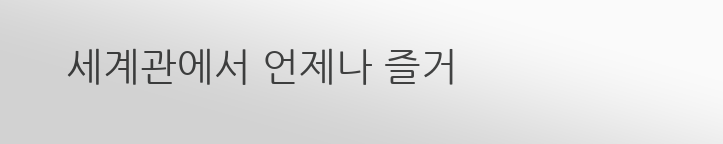세계관에서 언제나 즐거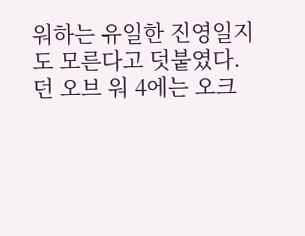워하는 유일한 진영일지도 모른다고 덧붙였다.
던 오브 워 4에는 오크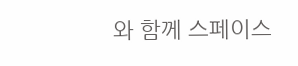와 함께 스페이스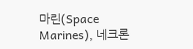마린(Space Marines), 네크론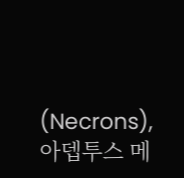(Necrons), 아뎁투스 메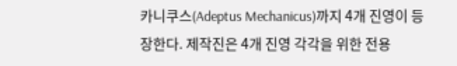카니쿠스(Adeptus Mechanicus)까지 4개 진영이 등장한다. 제작진은 4개 진영 각각을 위한 전용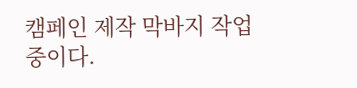캠페인 제작 막바지 작업 중이다.